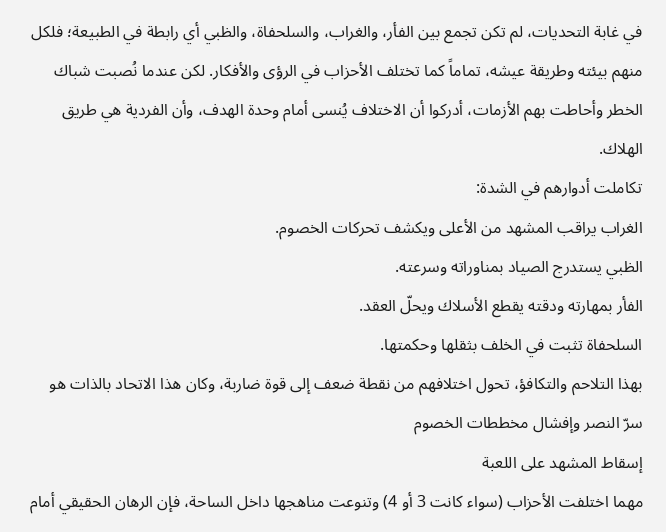في غابة التحديات، لم تكن تجمع بين الفأر، والغراب، والسلحفاة، والظبي أي رابطة في الطبيعة؛ فلكل منهم بيئته وطريقة عيشه، تماماً كما تختلف الأحزاب في الرؤى والأفكار. لكن عندما نُصبت شباك الخطر وأحاطت بهم الأزمات، أدركوا أن الاختلاف يُنسى أمام وحدة الهدف، وأن الفردية هي طريق الهلاك.
تكاملت أدوارهم في الشدة:
الغراب يراقب المشهد من الأعلى ويكشف تحركات الخصوم.
الظبي يستدرج الصياد بمناوراته وسرعته.
الفأر بمهارته ودقته يقطع الأسلاك ويحلّ العقد.
السلحفاة تثبت في الخلف بثقلها وحكمتها.
بهذا التلاحم والتكافؤ، تحول اختلافهم من نقطة ضعف إلى قوة ضاربة، وكان هذا الاتحاد بالذات هو سرّ النصر وإفشال مخططات الخصوم
إسقاط المشهد على اللعبة
مهما اختلفت الأحزاب (سواء كانت 3 أو 4) وتنوعت مناهجها داخل الساحة، فإن الرهان الحقيقي أمام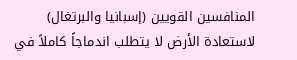المنافسين القويين (إسبانيا والبرتغال) لاستعادة الأرض لا يتطلب اندماجاً كاملاً في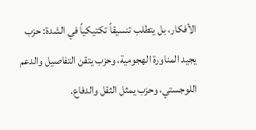الأفكار، بل يتطلب تنسيقاً تكتيكياً في الشدة: حزب يجيد المناورة الهجومية، وحزب يتقن التفاصيل والدعم اللوجستي، وحزب يمثل الثقل والدفاع.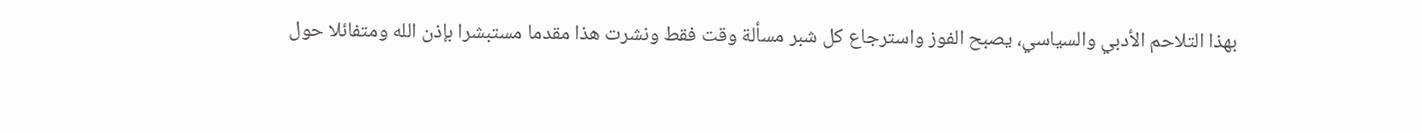بهذا التلاحم الأدبي والسياسي، يصبح الفوز واسترجاع كل شبر مسألة وقت فقط ونشرت هذا مقدما مستبشرا بإذن الله ومتفائلا حول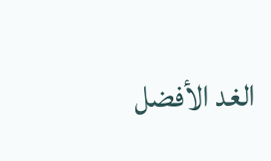الغد الأفضل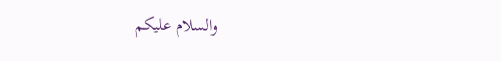والسلام عليكم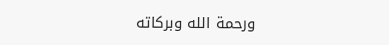ورحمة الله وبركاته